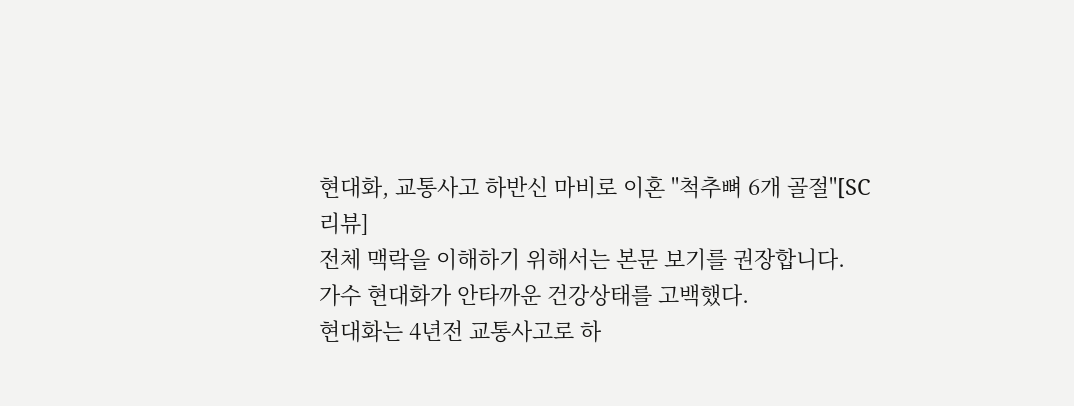현대화, 교통사고 하반신 마비로 이혼 "척추뼈 6개 골절"[SC리뷰]
전체 맥락을 이해하기 위해서는 본문 보기를 권장합니다.
가수 현대화가 안타까운 건강상태를 고백했다.
현대화는 4년전 교통사고로 하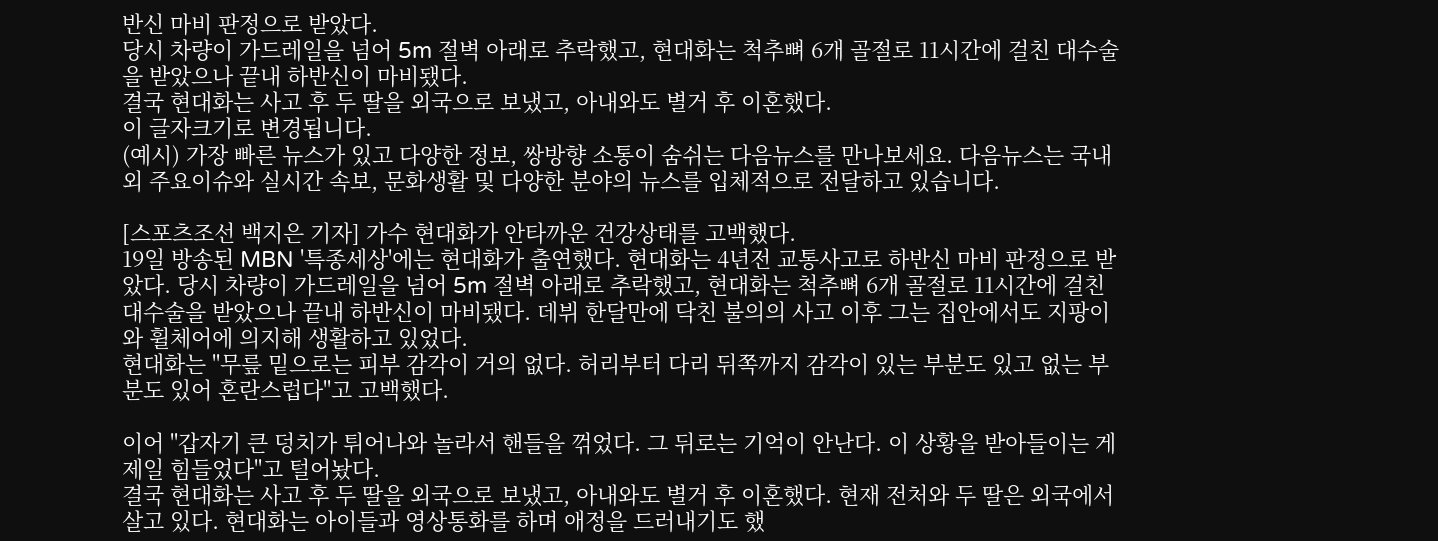반신 마비 판정으로 받았다.
당시 차량이 가드레일을 넘어 5m 절벽 아래로 추락했고, 현대화는 척추뼈 6개 골절로 11시간에 걸친 대수술을 받았으나 끝내 하반신이 마비됐다.
결국 현대화는 사고 후 두 딸을 외국으로 보냈고, 아내와도 별거 후 이혼했다.
이 글자크기로 변경됩니다.
(예시) 가장 빠른 뉴스가 있고 다양한 정보, 쌍방향 소통이 숨쉬는 다음뉴스를 만나보세요. 다음뉴스는 국내외 주요이슈와 실시간 속보, 문화생활 및 다양한 분야의 뉴스를 입체적으로 전달하고 있습니다.

[스포츠조선 백지은 기자] 가수 현대화가 안타까운 건강상태를 고백했다.
19일 방송된 MBN '특종세상'에는 현대화가 출연했다. 현대화는 4년전 교통사고로 하반신 마비 판정으로 받았다. 당시 차량이 가드레일을 넘어 5m 절벽 아래로 추락했고, 현대화는 척추뼈 6개 골절로 11시간에 걸친 대수술을 받았으나 끝내 하반신이 마비됐다. 데뷔 한달만에 닥친 불의의 사고 이후 그는 집안에서도 지팡이와 휠체어에 의지해 생활하고 있었다.
현대화는 "무릎 밑으로는 피부 감각이 거의 없다. 허리부터 다리 뒤쪽까지 감각이 있는 부분도 있고 없는 부분도 있어 혼란스럽다"고 고백했다.

이어 "갑자기 큰 덩치가 튀어나와 놀라서 핸들을 꺾었다. 그 뒤로는 기억이 안난다. 이 상황을 받아들이는 게 제일 힘들었다"고 털어놨다.
결국 현대화는 사고 후 두 딸을 외국으로 보냈고, 아내와도 별거 후 이혼했다. 현재 전처와 두 딸은 외국에서 살고 있다. 현대화는 아이들과 영상통화를 하며 애정을 드러내기도 했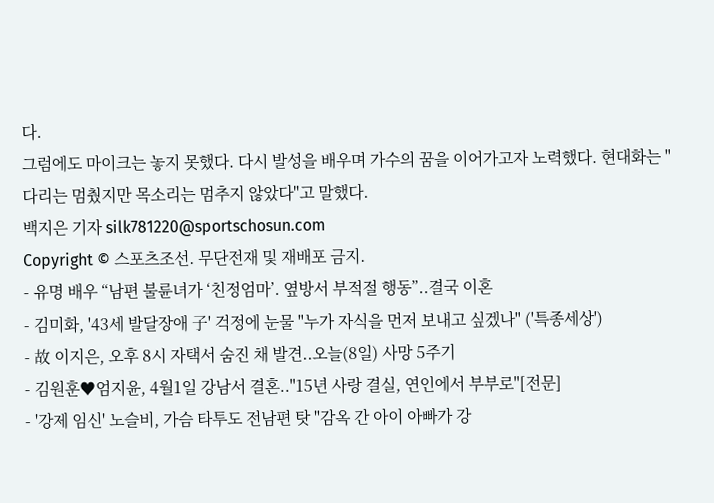다.
그럼에도 마이크는 놓지 못했다. 다시 발성을 배우며 가수의 꿈을 이어가고자 노력했다. 현대화는 "다리는 멈췄지만 목소리는 멈추지 않았다"고 말했다.
백지은 기자 silk781220@sportschosun.com
Copyright © 스포츠조선. 무단전재 및 재배포 금지.
- 유명 배우 “남편 불륜녀가 ‘친정엄마’. 옆방서 부적절 행동”..결국 이혼
- 김미화, '43세 발달장애 子' 걱정에 눈물 "누가 자식을 먼저 보내고 싶겠나" ('특종세상')
- 故 이지은, 오후 8시 자택서 숨진 채 발견..오늘(8일) 사망 5주기
- 김원훈♥엄지윤, 4월1일 강남서 결혼.."15년 사랑 결실, 연인에서 부부로"[전문]
- '강제 임신' 노슬비, 가슴 타투도 전남편 탓 "감옥 간 아이 아빠가 강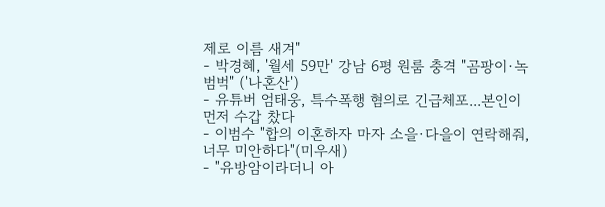제로 이름 새겨"
- 박경혜, '월세 59만' 강남 6평 원룸 충격 "곰팡이·녹 범벅" ('나혼산')
- 유튜버 엄태웅, 특수폭행 혐의로 긴급체포...본인이 먼저 수갑 찼다
- 이범수 "합의 이혼하자 마자 소을·다을이 연락해줘, 너무 미안하다"(미우새)
- "유방암이라더니 아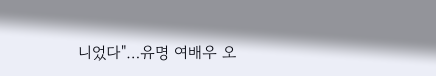니었다"…유명 여배우 오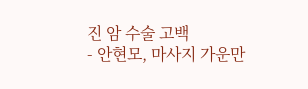진 암 수술 고백
- 안현모, 마사지 가운만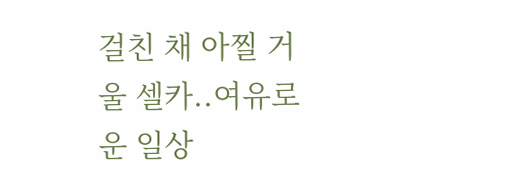걸친 채 아찔 거울 셀카..여유로운 일상